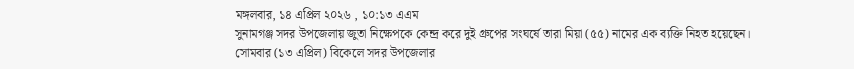মঙ্গলবার, ১৪ এপ্রিল ২০২৬ , ১০:১৩ এএম
সুনামগঞ্জ সদর উপজেলায় জুতা নিক্ষেপকে কেন্দ্র করে দুই গ্রুপের সংঘর্ষে তারা মিয়া (৫৫) নামের এক ব্যক্তি নিহত হয়েছেন।
সোমবার (১৩ এপ্রিল) বিকেলে সদর উপজেলার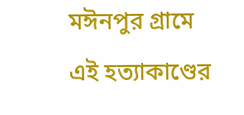মঈনপুর গ্রামে এই হত্যাকাণ্ডের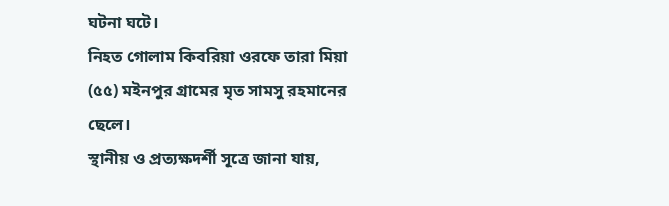ঘটনা ঘটে।
নিহত গোলাম কিবরিয়া ওরফে তারা মিয়া (৫৫) মইনপুর গ্রামের মৃত সামসু রহমানের ছেলে।
স্থানীয় ও প্রত্যক্ষদর্শী সূত্রে জানা যায়,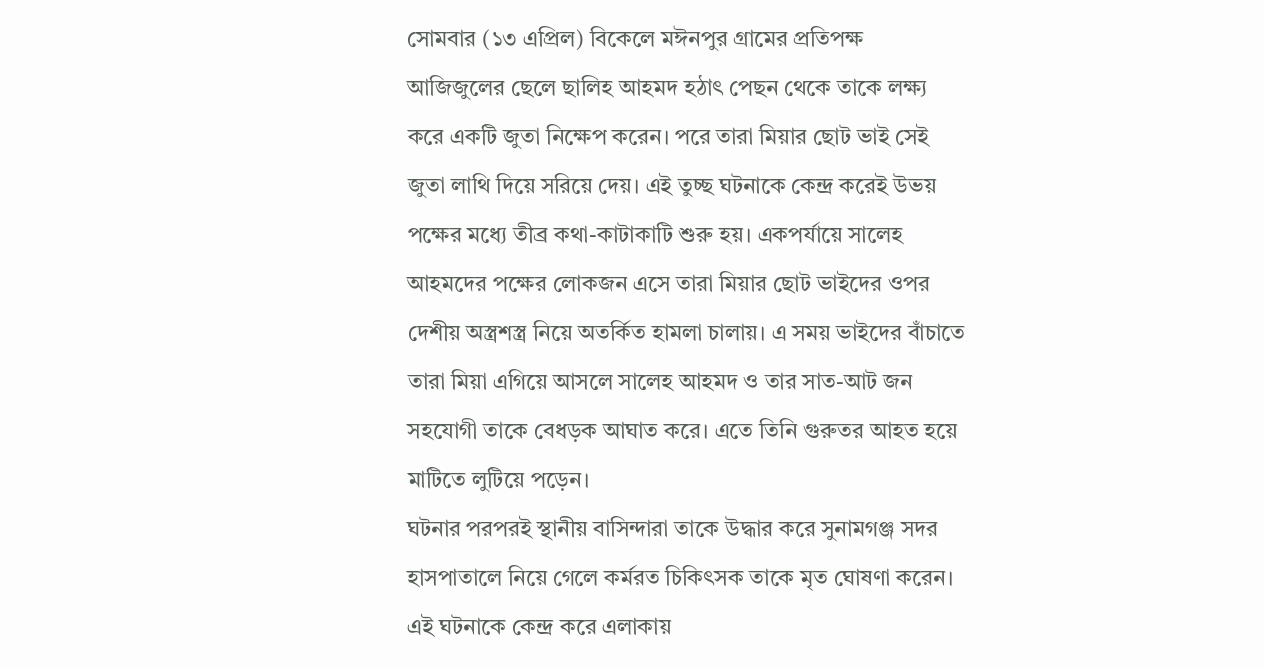সোমবার (১৩ এপ্রিল) বিকেলে মঈনপুর গ্রামের প্রতিপক্ষ আজিজুলের ছেলে ছালিহ আহমদ হঠাৎ পেছন থেকে তাকে লক্ষ্য করে একটি জুতা নিক্ষেপ করেন। পরে তারা মিয়ার ছোট ভাই সেই জুতা লাথি দিয়ে সরিয়ে দেয়। এই তুচ্ছ ঘটনাকে কেন্দ্র করেই উভয় পক্ষের মধ্যে তীব্র কথা-কাটাকাটি শুরু হয়। একপর্যায়ে সালেহ আহমদের পক্ষের লোকজন এসে তারা মিয়ার ছোট ভাইদের ওপর দেশীয় অস্ত্রশস্ত্র নিয়ে অতর্কিত হামলা চালায়। এ সময় ভাইদের বাঁচাতে তারা মিয়া এগিয়ে আসলে সালেহ আহমদ ও তার সাত-আট জন সহযোগী তাকে বেধড়ক আঘাত করে। এতে তিনি গুরুতর আহত হয়ে মাটিতে লুটিয়ে পড়েন।
ঘটনার পরপরই স্থানীয় বাসিন্দারা তাকে উদ্ধার করে সুনামগঞ্জ সদর হাসপাতালে নিয়ে গেলে কর্মরত চিকিৎসক তাকে মৃত ঘোষণা করেন। এই ঘটনাকে কেন্দ্র করে এলাকায়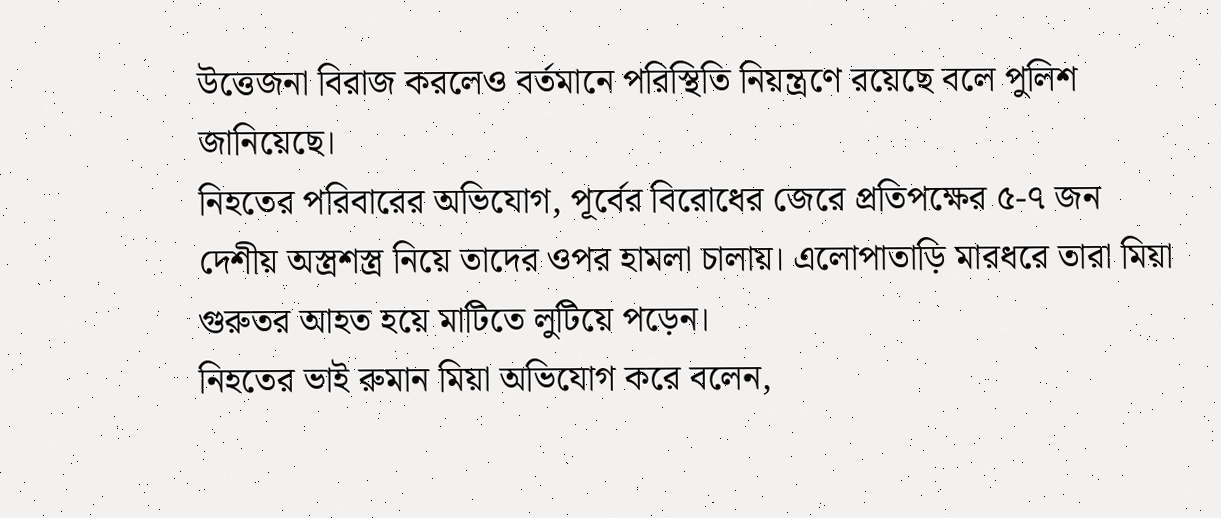উত্তেজনা বিরাজ করলেও বর্তমানে পরিস্থিতি নিয়ন্ত্রণে রয়েছে বলে পুলিশ জানিয়েছে।
নিহতের পরিবারের অভিযোগ, পূর্বের বিরোধের জেরে প্রতিপক্ষের ৫-৭ জন দেশীয় অস্ত্রশস্ত্র নিয়ে তাদের ওপর হামলা চালায়। এলোপাতাড়ি মারধরে তারা মিয়া গুরুতর আহত হয়ে মাটিতে লুটিয়ে পড়েন।
নিহতের ভাই রুমান মিয়া অভিযোগ করে বলেন,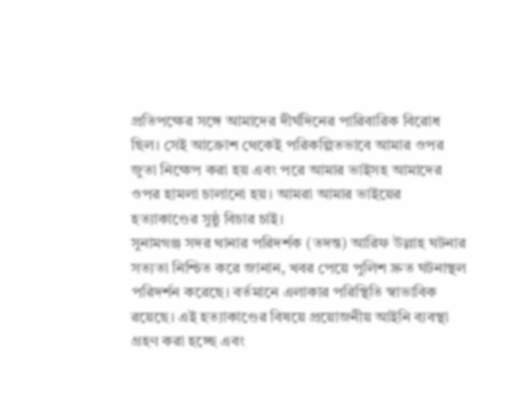প্রতিপক্ষের সঙ্গে আমাদের দীর্ঘদিনের পারিবারিক বিরোধ ছিল। সেই আক্রোশ থেকেই পরিকল্পিতভাবে আমার ওপর জুতা নিক্ষেপ করা হয় এবং পরে আমার ভাইসহ আমাদের ওপর হামলা চালানো হয়। আমরা আমার ভাইয়ের হত্যাকাণ্ডের সুষ্ঠু বিচার চাই।
সুনামগঞ্জ সদর থানার পরিদর্শক (তদন্ত) আরিফ উল্লাহ ঘটনার সত্যতা নিশ্চিত করে জানান, খবর পেয়ে পুলিশ দ্রুত ঘটনাস্থল পরিদর্শন করেছে। বর্তমানে এলাকার পরিস্থিতি স্বাভাবিক রয়েছে। এই হত্যাকাণ্ডের বিষয়ে প্রয়োজনীয় আইনি ব্যবস্থা গ্রহণ করা হচ্ছে এবং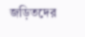জড়িতদের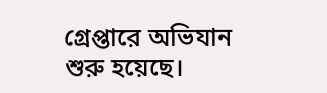গ্রেপ্তারে অভিযান শুরু হয়েছে।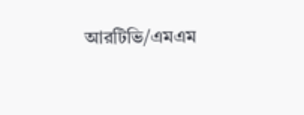আরটিভি/এমএম